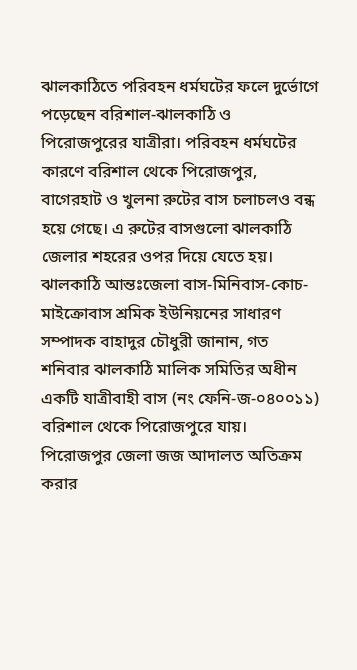ঝালকাঠিতে পরিবহন ধর্মঘটের ফলে দুর্ভোগে পড়েছেন বরিশাল-ঝালকাঠি ও পিরোজপুরের যাত্রীরা। পরিবহন ধর্মঘটের কারণে বরিশাল থেকে পিরোজপুর, বাগেরহাট ও খুলনা রুটের বাস চলাচলও বন্ধ হয়ে গেছে। এ রুটের বাসগুলো ঝালকাঠি জেলার শহরের ওপর দিয়ে যেতে হয়।
ঝালকাঠি আন্তঃজেলা বাস-মিনিবাস-কোচ-মাইক্রোবাস শ্রমিক ইউনিয়নের সাধারণ সম্পাদক বাহাদুর চৌধুরী জানান, গত শনিবার ঝালকাঠি মালিক সমিতির অধীন একটি যাত্রীবাহী বাস (নং ফেনি-জ-০৪০০১১) বরিশাল থেকে পিরোজপুরে যায়। পিরোজপুর জেলা জজ আদালত অতিক্রম করার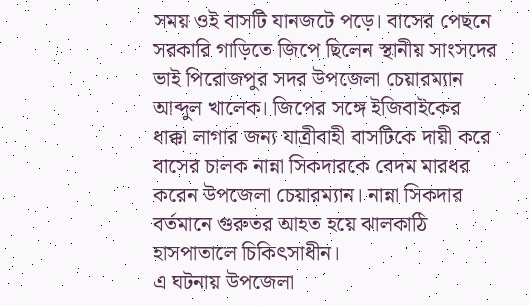সময় ওই বাসটি যানজটে পড়ে। বাসের পেছনে সরকারি গাড়িতে জিপে ছিলেন স্থানীয় সাংসদের ভাই পিরোজপুর সদর উপজেলা চেয়ারম্যান আব্দুল খালেক। জিপের সঙ্গে ইজিবাইকের ধাক্কা লাগার জন্য যাত্রীবাহী বাসটিকে দায়ী করে বাসের চালক নান্না সিকদারকে বেদম মারধর করেন উপজেলা চেয়ারম্যান। নান্না সিকদার বর্তমানে গুরুতর আহত হয়ে ঝালকাঠি হাসপাতালে চিকিৎসাধীন।
এ ঘটনায় উপজেলা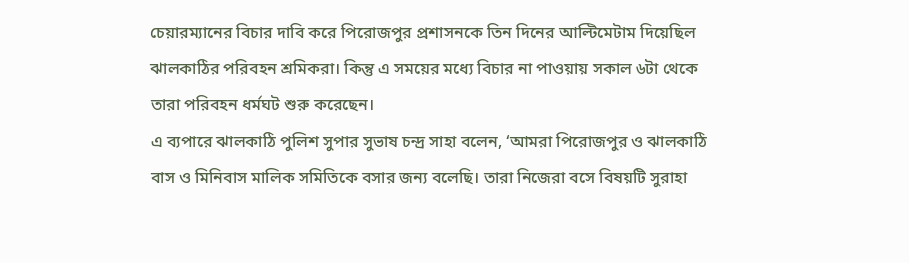চেয়ারম্যানের বিচার দাবি করে পিরোজপুর প্রশাসনকে তিন দিনের আল্টিমেটাম দিয়েছিল ঝালকাঠির পরিবহন শ্রমিকরা। কিন্তু এ সময়ের মধ্যে বিচার না পাওয়ায় সকাল ৬টা থেকে তারা পরিবহন ধর্মঘট শুরু করেছেন।
এ ব্যপারে ঝালকাঠি পুলিশ সুপার সুভাষ চন্দ্র সাহা বলেন, ‘আমরা পিরোজপুর ও ঝালকাঠি বাস ও মিনিবাস মালিক সমিতিকে বসার জন্য বলেছি। তারা নিজেরা বসে বিষয়টি সুরাহা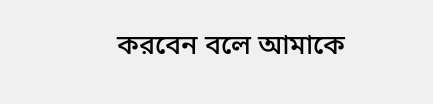করবেন বলে আমাকে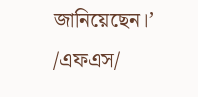জানিয়েছেন।’
/এফএস/